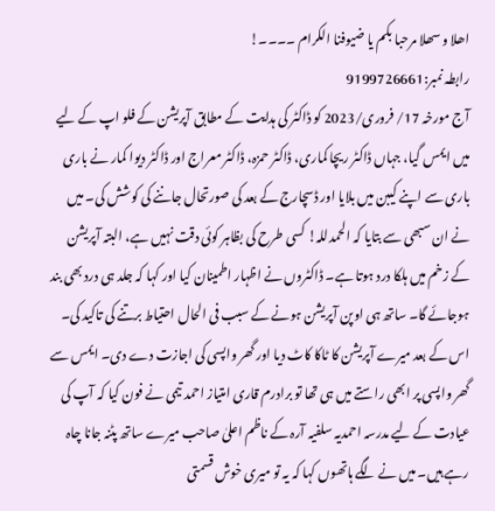اھلا و سھلا مرحبا بکم یا ضیوفنا الکرام ۔۔۔۔!
رابطہ نمبر:9199726661
آج مورخہ 17/ فروری/2023 کو ڈاکٹر کی ہدایت کے مطابق آپریشن کے فلو اپ کے لیے میں ایمس گیا، جہاں ڈاکٹر ریچا کماری، ڈاکٹر حمزہ، ڈاکٹر معراج اور ڈاکٹر دیوا کمار نے باری باری سے اپنے کیبن میں بلایا اور ڈسچارج کے بعد کی صورتحال جاننے کی کوشش کی۔ میں نے ان سبھی سے بتایا کہ الحمدللہ! کسی طرح کی بظاہر کوئی دقت نہیں ہے، البتہ آپریشن کے زخم میں ہلکا درد ہوتا ہے۔ ڈاکٹروں نے اظہار اطمینان کیا اور کہا کہ جلد ہی درد بھی بند ہوجائے گا۔ ساتھ ہی اوپن آپریشن ہونے کے سبب فی الحال احتیاط برتنے کی تاکید کی۔ اس کے بعد میرے آپریشن کا ٹاکا کاٹ دیا اور گھر واپسی کی اجازت دے دی۔ ایمس سے گھر واپسی پر ابھی راستے میں ہی تھا تو برادرم قاری امتیاز احمد تیمی نے فون کیا کہ آپ کی عیادت کے لیے مدرسہ احمدیہ سلفیہ آرہ کے ناظم اعلیٰ صاحب میرے ساتھ پٹنہ جانا چاہ رہے ہیں۔ میں نے لگے ہاتھوں کہا کہ یہ تو میری خوش قسمتی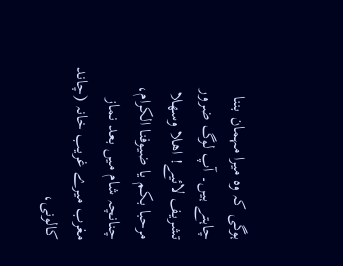ہوگی کہ وہ میرا مہمان بننا چاہتے ہیں۔ آپ لوگ ضرور تشریف لائیے! اھلا وسھلا مرحبا بکم یا ضیوفنا الکرام، چنانچہ شام میں بعد نماز مغرب میرے غریب خانہ (چاند کالونی،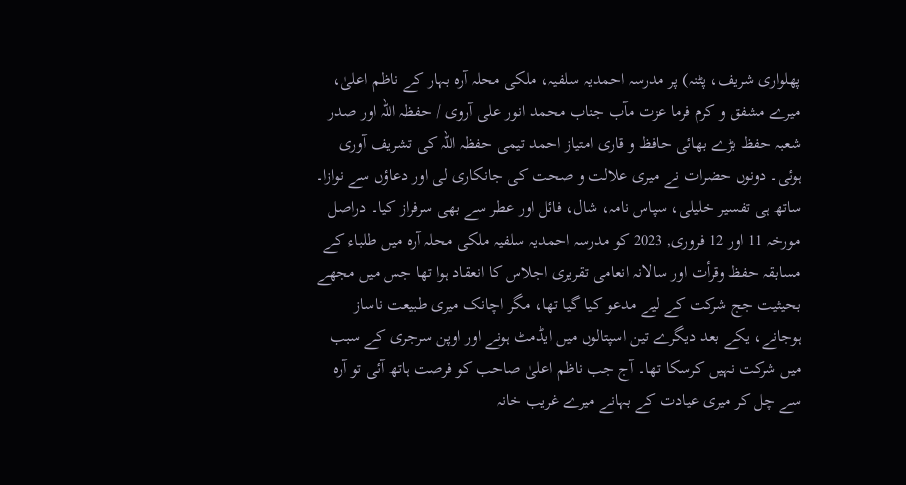پھلواری شریف، پٹنہ) پر مدرسہ احمدیہ سلفیہ، ملکی محلہ آرہ بہار کے ناظم اعلیٰ، میرے مشفق و کرم فرما عزت مآب جناب محمد انور علی آروی / حفظہ اللہ اور صدر شعبہ حفظ بڑے بھائی حافظ و قاری امتیاز احمد تیمی حفظہ اللہ کی تشریف آوری ہوئی۔ دونوں حضرات نے میری علالت و صحت کی جانکاری لی اور دعاؤں سے نوازا۔ ساتھ ہی تفسیر خلیلی، سپاس نامہ، شال، فائل اور عطر سے بھی سرفراز کیا۔ دراصل مورخہ 11 اور 12 فروری, 2023 کو مدرسہ احمدیہ سلفیہ ملکی محلہ آرہ میں طلباء کے مسابقہ حفظ وقرأت اور سالانہ انعامی تقریری اجلاس کا انعقاد ہوا تھا جس میں مجھے بحیثیت جج شرکت کے لیے مدعو کیا گیا تھا، مگر اچانک میری طبیعت ناساز ہوجانے، یکے بعد دیگرے تین اسپتالوں میں ایڈمٹ ہونے اور اوپن سرجری کے سبب میں شرکت نہیں کرسکا تھا۔ آج جب ناظم اعلیٰ صاحب کو فرصت ہاتھ آئی تو آرہ سے چل کر میری عیادت کے بہانے میرے غریب خانہ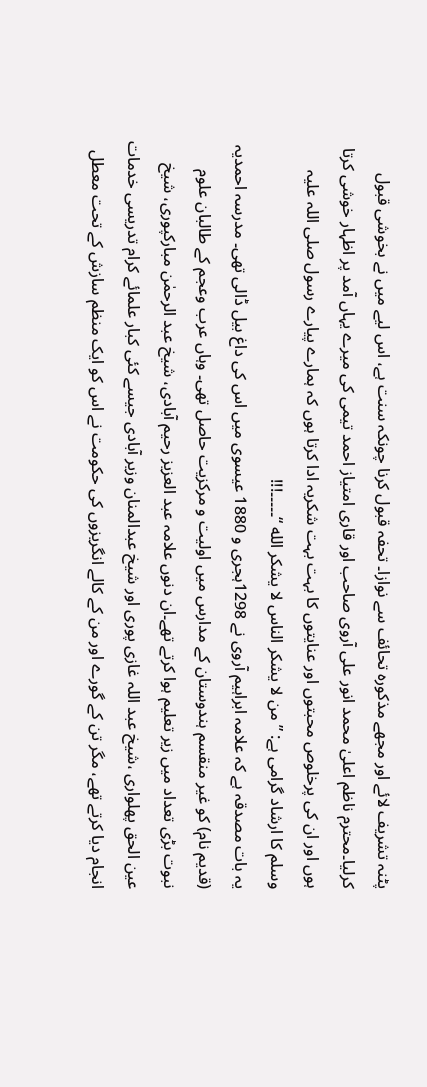پٹنہ تشریف لائے اور مجھے مذکورہ تحائف سے نوازا۔ تحفہ قبول کرنا چونکہ سنت ہے، اس لیے میں نے بخوشی قبول کرلیا۔محترم ناظم اعلیٰ محمد انور علی آروی صاحب اور قاری امتیاز احمد تیمی کی میرے یہاں آمد پر اظہار خوشی کرتا ہوں اور ان کی پرخلوص محبتوں اور عنایتوں کا بہت بہت شکریہ ادا کرتا ہوں کہ ہمارے پیارے رسول صلی اللہ علیہ وسلم کا ارشاد گرامی ہے: ” من لا يشكر الناس لا يشكر الله “۔۔۔۔۔!!!
یہ بات مصدقہ ہے کہ علامہ ابراہیم آروی نے 1298ہجری و 1880 عیسوی میں اس کی داغ بیل ڈالی تھی۔ مدرسہ احمدیہ (قدیم نام) کو غیر منقسم ہندوستان کے مدارس میں اولیت و مرکزیت حاصل تھی۔ وہاں عرب وعجم کے طالبان علوم نبوت بڑی تعداد میں زیر تعلیم ہوا کرتے تھے۔ان دنوں علامہ عبد العزیز رحیم آبادی، شیخ عبد الرحمٰن مبارکپوری، شیخ عین الحق پھلواری ،شیخ عبد اللہ غازی پوری اور شیخ عبدالمنان وزیر آبادی جیسے کئی کبار علمائے کرام تدریسی خدمات انجام دیا کرتے تھے، مگر تن کے گورے اور من کے کالے انگریزوں کی حکومت نے اس کو ایک منظم سازش کے تحت معطل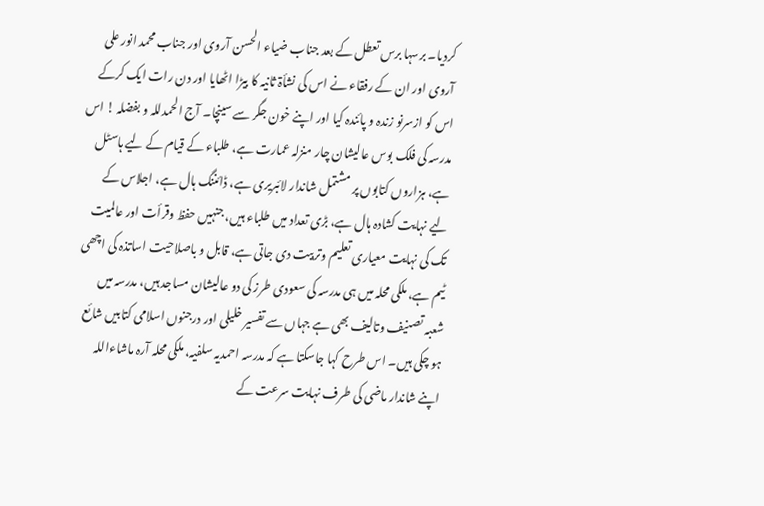کردیا۔ برسہا برس تعطل کے بعد جناب ضیاء الحسن آروی اور جناب محمد انور علی آروی اور ان کے رفقاء نے اس کی نشأۃ ثانیہ کا بیڑا اٹھایا اور دن رات ایک کرکے اس کو ازسرنو زندہ و پائندہ کیا اور اپنے خون جگر سے سینچا۔ آج الحمدللہ و بفضلہ ! اس مدرسہ کی فلک بوس عالیشان چار منزلہ عمارت ہے، طلباء کے قیام کے لیے ہاسٹل ہے، ہزاروں کتابوں پر مشتمل شاندار لائبریری ہے، ڈائننگ ہال ہے، اجلاس کے لیے نہایت کشادہ ہال ہے، بڑی تعداد میں طلباء ہیں، جنہیں حفظ وقرأت اور عالمیت تک کی نہایت معیاری تعلیم وتربیت دی جاتی ہے، قابل و باصلاحیت اساتذہ کی اچھی ٹیم ہے، ملکی محلہ میں ہی مدرسہ کی سعودی طرز کی دو عالیشان مساجد ہیں، مدرسہ میں شعبہ تصنیف وتالیف بھی ہے جہاں سے تفسیر خلیلی اور درجنوں اسلامی کتابیں شائع ہو چکی ہیں۔ اس طرح کہا جاسکتا ہے کہ مدرسہ احمدیہ سلفیہ، ملکی محلہ آرہ ماشاءاللہ اپنے شاندار ماضی کی طرف نہایت سرعت کے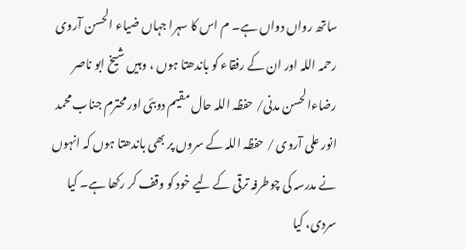ساتھ رواں دواں ہے۔ م اس کا سہرا جہاں ضیاء الحسن آروی رحمہ اللہ اور ان کے رفقاء کو باندھتا ہوں ، وہیں شیخ ابو ناصر رضاءالحسن مدنی/ حفظہ اللہ حال مقیم دوبئی اور محترم جناب محمد انور علی آروی / حفظہ اللہ کے سروں پر بھی باندھتا ہوں کہ انہوں نے مدرسہ کی چوطرفہ ترقی کے لیے خود کو وقف کر رکھا ہے۔ کیا سردی، کیا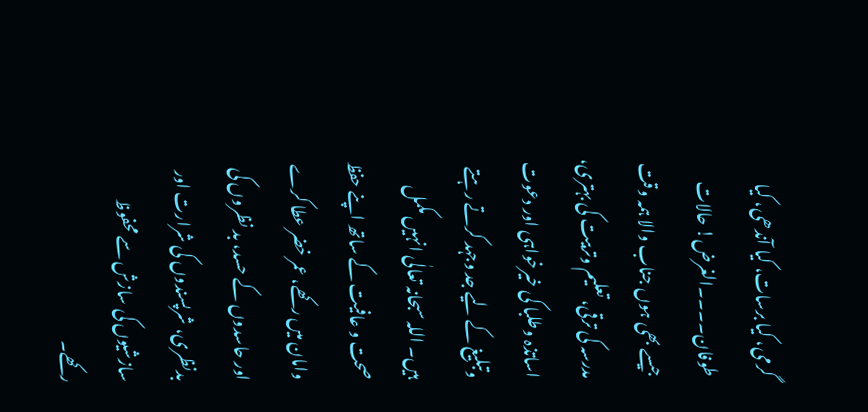گرمی، کیا برسات، کیا آندھی، کیا طوفان۔۔۔۔الغرض! حالات جیسے بھی ہوں جناب والا ہمہ وقت مدرسہ کی ترقی، تعلیم وتربیت کی بہتری، اساتذہ وطلبا کی خیرخواہی اور دعوت وتبلیغ کے لیے جد وجہد کرتے رہتے ہیں۔ اللہ سبحانہ تعالٰی انہیں مکمل صحت و عافیت کے ساتھ اپنے حفظ وامان میں رکھے، عمر خضر عطا کرے اور حاسدوں کے حسد، بد نظروں کی بدنظری، شرپسندوں کی شرارت اور سازشیوں کی سازش سے محفوظ رکھے۔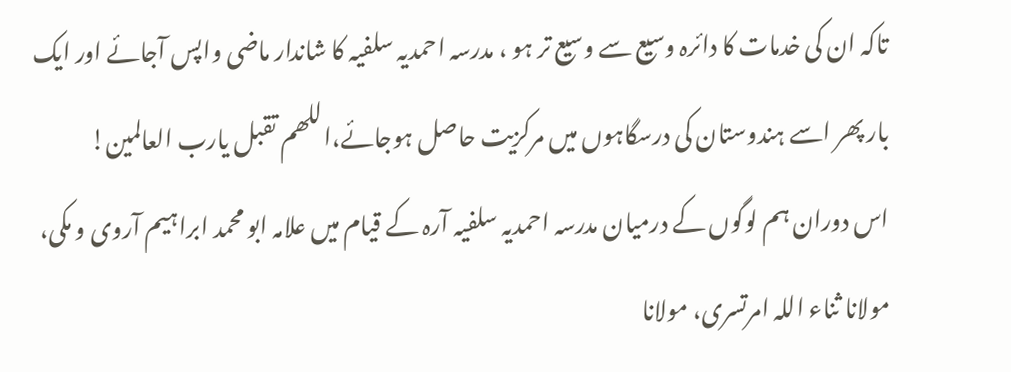تاکہ ان کی خدمات کا دائرہ وسیع سے وسیع تر ہو ، مدرسہ احمدیہ سلفیہ کا شاندار ماضی واپس آجائے اور ایک بار پھر اسے ہندوستان کی درسگاہوں میں مرکزیت حاصل ہوجائے،اللھم تقبل یارب العالمین!
اس دوران ہم لوگوں کے درمیان مدرسہ احمدیہ سلفیہ آرہ کے قیام میں علامہ ابو محمد ابراہیم آروی و مکی، مولانا ثناء اللہ امرتسری، مولانا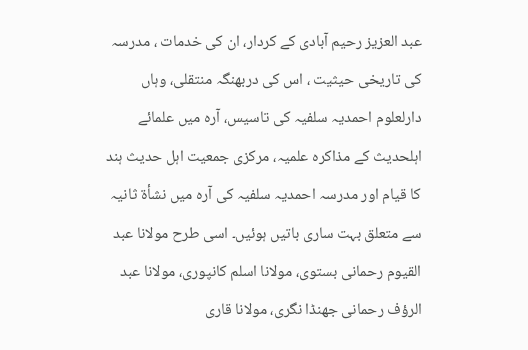عبد العزیز رحیم آبادی کے کردار، ان کی خدمات ، مدرسہ کی تاریخی حیثیت ، اس کی دربھنگہ منتقلی، وہاں دارلعلوم احمدیہ سلفیہ کی تاسیس، آرہ میں علمائے اہلحدیث کے مذاکرہ علمیہ، مرکزی جمعیت اہل حدیث ہند کا قیام اور مدرسہ احمدیہ سلفیہ کی آرہ میں نشأۃ ثانیہ سے متعلق بہت ساری باتیں ہوئیں۔ اسی طرح مولانا عبد القیوم رحمانی بستوی، مولانا اسلم کانپوری، مولانا عبد الرؤف رحمانی جھنڈا نگری، مولانا قاری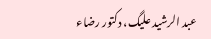عبد الرشید علیگ، دکتور رضاء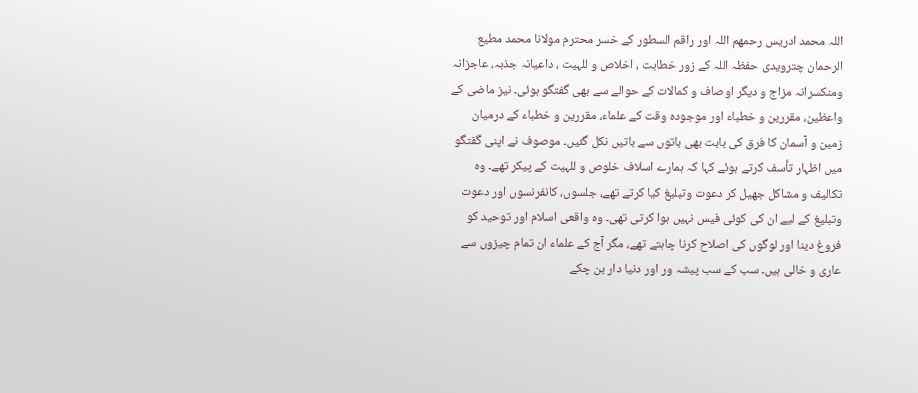اللہ محمد ادریس رحمھم اللہ اور راقم السطور کے خسر محترم مولانا محمد مطیع الرحمان چترویدی حفظہ اللہ کے زور خطابت ، اخلاص و للہیت ، داعیانہ جذبہ، عاجزانہ ومنکسرانہ مزاج و دیگر اوصاف و کمالات کے حوالے سے بھی گفتگو ہوئی۔ نیز ماضی کے واعظین، مقررین و خطباء اور موجودہ وقت کے علماء، مقررین و خطباء کے درمیان زمین و آسمان کا فرق کی بابت بھی باتوں سے باتیں نکل گئیں۔ موصوف نے اپنی گفتگو میں اظہار تأسف کرتے ہوئے کہا کہ ہمارے اسلاف خلوص و للہیت کے پیکر تھے۔ وہ تکالیف و مشاکل جھیل کر دعوت وتبلیغ کیا کرتے تھے، جلسوں، کانفرنسوں اور دعوت وتبلیغ کے لیے ان کی کوئی فیس نہیں ہوا کرتی تھی۔ وہ واقعی اسلام اور توحید کو فروغ دینا اور لوگوں کی اصلاح کرنا چاہتے تھے، مگر آج کے علماء ان تمام چیزوں سے عاری و خالی ہیں۔ سب کے سب پیشہ ور اور دنیا دار بن چکے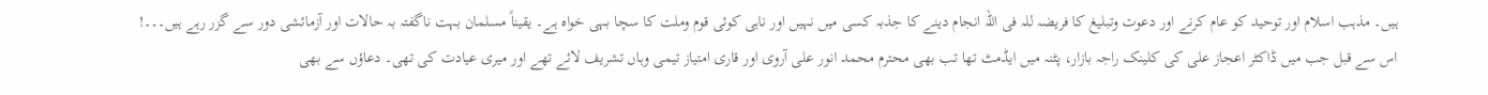ہیں۔ مذہب اسلام اور توحید کو عام کرنے اور دعوت وتبلیغ کا فریضہ للہ فی اللہ انجام دینے کا جذبہ کسی میں نہیں اور ناہی کوئی قوم وملت کا سچا بہی خواہ ہے۔ یقیناً مسلمان بہت ناگفتہ بہ حالات اور آزمائشی دور سے گزر رہے ہیں۔۔۔!
اس سے قبل جب میں ڈاکٹر اعجاز علی کی کلینک راجہ بازار، پٹنہ میں ایڈمٹ تھا تب بھی محترم محمد انور علی آروی اور قاری امتیاز تیمی وہاں تشریف لائے تھے اور میری عیادت کی تھی۔ دعاؤں سے بھی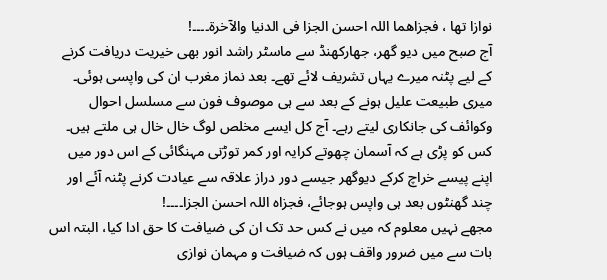نوازا تھا ، فجزاھما اللہ احسن الجزا فی الدنیا والآخرۃ۔۔۔۔!
آج صبح میں دیو گھر، جھارکھنڈ سے ماسٹر راشد انور بھی خیریت دریافت کرنے کے لیے پٹنہ میرے یہاں تشریف لائے تھے۔ بعد نماز مغرب ان کی واپسی ہوئی۔ میری طبیعت علیل ہونے کے بعد سے ہی موصوف فون سے مسلسل احوال وکوائف کی جانکاری لیتے رہے۔ آج کل ایسے مخلص لوگ خال خال ہی ملتے ہیں۔ کس کو پڑی ہے کہ آسمان چھوتے کرایہ اور کمر توڑتی مہنگائی کے اس دور میں اپنے پیسے خراچ کرکے دیوگھر جیسے دور دراز علاقہ سے عیادت کرنے پٹنہ آئے اور چند گھنٹوں بعد ہی واپس ہوجائے، فجزاہ اللہ احسن الجزا۔۔۔۔!
مجھے نہیں معلوم کہ میں نے کس حد تک ان کی ضیافت کا حق ادا کیا، البتہ اس بات سے میں ضرور واقف ہوں کہ ضیافت و مہمان نوازی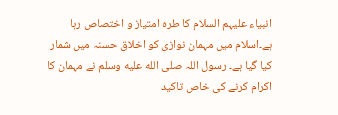انبیاء علیہم السلام کا طرہ امتیاز و اختصاص رہا ہے۔اسلام میں مہمان نوازی کو اخلاق حسنہ میں شمار کیا گیا ہے۔ رسول اللہ صلى الله عليه وسلم نے مہمان کا اکرام کرنے کی خاص تاکید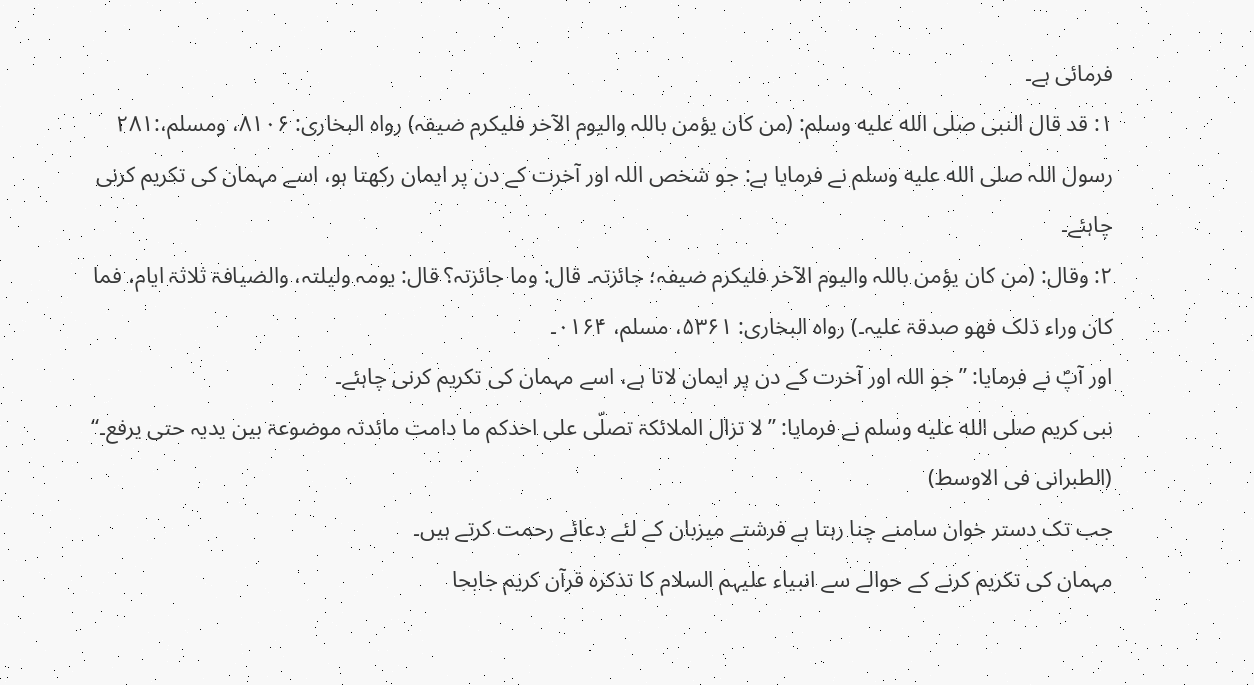فرمائی ہے۔
۱: قد قال النبی صلى الله عليه وسلم: (من کان یؤمن باللہ والیوم الآخر فلیکرم ضیفہ) رواہ البخاری: ۸۱۰۶، ومسلم،:۲۸۱
رسول اللہ صلى الله عليه وسلم نے فرمایا ہے: جو شخص اللہ اور آخرت کے دن پر ایمان رکھتا ہو، اسے مہمان کی تکریم کرنی چاہئے۔
۲: وقال: (من کان یؤمن باللہ والیوم الآخر فلیکرم ضیفہ؛ جائزتہ۔ قال: وما جائزتہ؟ قال: یومہ ولیلتہ، والضیافۃ ثلاثۃ ایام، فما کان وراء ذلک فھو صدقۃ علیہ۔) رواہ البخاری: ۵۳۶۱، مسلم، ۰۱۶۴۔
اور آپؐ نے فرمایا: ”جو اللہ اور آخرت کے دن پر ایمان لاتا ہے، اسے مہمان کی تکریم کرنی چاہئے۔
نبی کریم صلى الله عليه وسلم نے فرمایا: ”لا تزال الملائکۃ تصلّی علی احدکم ما دامت مائدتہ موضوعۃ بین یدیہ حتی یرفع۔“ (الطبرانی فی الاوسط)
جب تک دستر خوان سامنے چنا رہتا ہے فرشتے میزبان کے لئے دعائے رحمت کرتے ہیں۔
مہمان کی تکریم کرنے کے حوالے سے انبیاء علیہم السلام کا تذکرہ قرآن کریم جابجا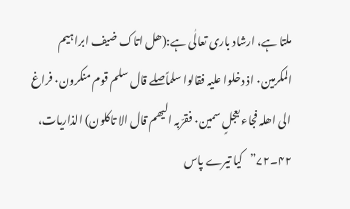ملتا ہے، ارشاد باری تعالٰی ہے:(ھل اتاک ضیف ابراہیم المکرمین۰ اذ دخلوا علیہ فقالوا سلماًصلے قال سلم قوم منکرون۰ فراغ الی اھلہ فجاء بعجلٍ سمین۰ فقرّبہ الیھم قال الا تاکلون) الذاریات، ۴۲۔۷۲”کیا تیرے پاس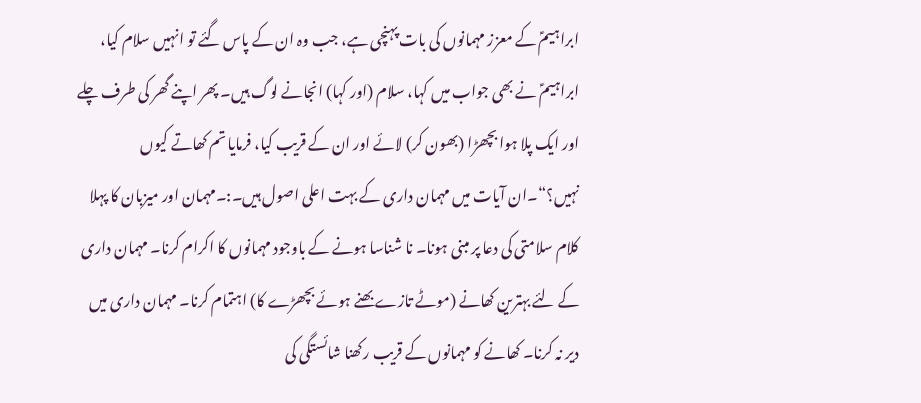ابراہیمؑ کے معزز مہمانوں کی بات پہنچی ہے، جب وہ ان کے پاس گئے تو انہیں سلام کیا، ابراہیمؑ نے بھی جواب میں کہا، سلام (اور کہا) انجانے لوگ ہیں۔ پھر اپنے گھر کی طرف چلے اور ایک پلا ہوا بچھڑا (بھون کر) لائے اور ان کے قریب کیا، فرمایا تم کھاتے کیوں نہیں؟“۔ان آیات میں مہمان داری کے بہت اعلی اصول ہیں۔:۔مہمان اور میزبان کا پہلا کلام سلامتی کی دعا پر مبنی ہونا۔ نا شناسا ہونے کے باوجود مہمانوں کا اکرام کرنا۔ مہمان داری کے لئے بہترین کھانے (موٹے تازے بھنے ہوئے بچھڑے کا) اہتمام کرنا۔ مہمان داری میں دیر نہ کرنا۔ کھانے کو مہمانوں کے قریب رکھنا شائستگی کی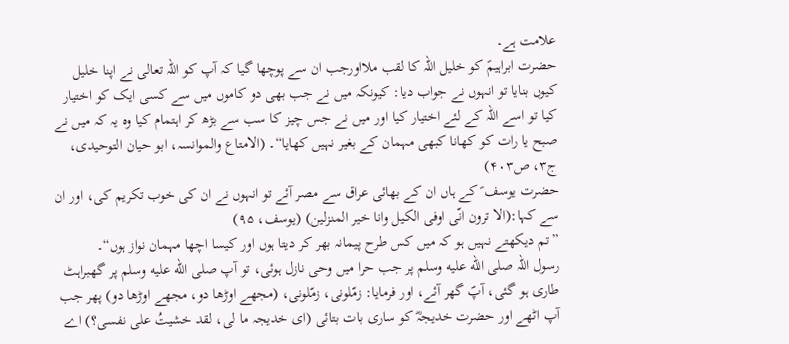علامت ہے۔
حضرت ابراہیمؑ کو خلیل اللہ کا لقب ملااورجب ان سے پوچھا گیا کہ آپ کو اللہ تعالی نے اپنا خلیل کیوں بنایا تو انہوں نے جواب دیا: کیونکہ میں نے جب بھی دو کاموں میں سے کسی ایک کو اختیار کیا تو اسے اللہ کے لئے اختیار کیا اور میں نے جس چیز کا سب سے بڑھ کر اہتمام کیا وہ یہ کہ میں نے صبح یا رات کو کھانا کبھی مہمان کے بغیر نہیں کھایا“۔ (الامتاع والموانسہ، ابو حیان التوحیدی، ج۳، ص۴۰۳)
حضرت یوسف ؑ کے ہاں ان کے بھائی عراق سے مصر آئے تو انہوں نے ان کی خوب تکریم کی، اور ان سے کہا:(الا ترون انّی اوفی الکیل وانا خیر المنزلین) (یوسف، ۹۵)
”تم دیکھتے نہیں ہو کہ میں کس طرح پیمانہ بھر کر دیتا ہوں اور کیسا اچھا مہمان نواز ہوں“۔
رسول اللہ صلى الله عليه وسلم پر جب حرا میں وحی نازل ہوئی، تو آپ صلى الله عليه وسلم پر گھبراہٹ طاری ہو گئی، آپؐ گھر آئے، اور فرمایا: زمّلونی، زمّلونی، (مجھے اوڑھا دو، مجھے اوڑھا دو) پھر جب آپ اٹھے اور حضرت خدیجہؓ کو ساری بات بتائی (ای خدیجہ ما لی، لقد خشیتُ علی نفسی؟) اے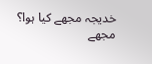خدیجہ مجھے کیا ہوا؟ مجھے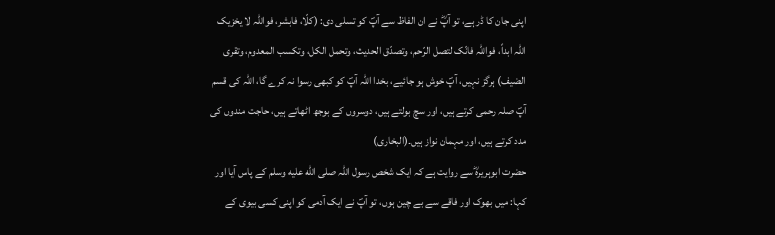اپنی جان کا ڈر ہے، تو آپؓ نے ان الفاظ سے آپؐ کو تسلی دی: (کلّا، فابشر، فواللہ لا یخزیک اللہ ابداً، فواللہ فانّک لتصل الرّحم، وتصدّق الحدیث، وتحمل الکل، وتکسب المعدوم، وتقری الضیف) ہرگز نہیں، آپؐ خوش ہو جائیے، بخدا اللہ آپؐ کو کبھی رسوا نہ کرے گا، اللہ کی قسم آپؐ صلہ رحمی کرتے ہیں، اور سچ بولتے ہیں، دوسروں کے بوجھ اٹھاتے ہیں، حاجت مندوں کی مدد کرتے ہیں، اور مہمان نواز ہیں۔(البخاری)
حضرت ابوہریرہؓ سے روایت ہے کہ ایک شخص رسول اللہ صلى الله عليه وسلم کے پاس آیا اور کہا: میں بھوک اور فاقے سے بے چین ہوں، تو آپؐ نے ایک آدمی کو اپنی کسی بیوی کے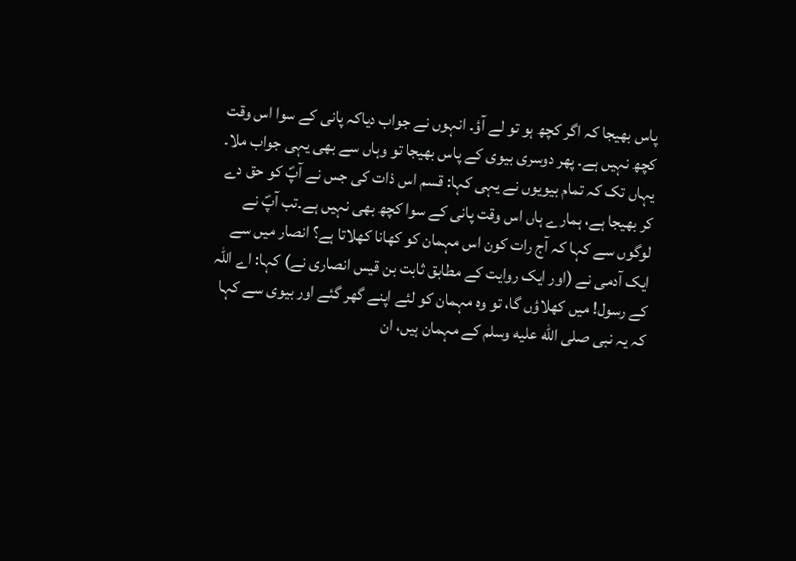پاس بھیجا کہ اگر کچھ ہو تو لے آؤ۔ انہوں نے جواب دیاکہ پانی کے سوا اس وقت کچھ نہیں ہے۔ پھر دوسری بیوی کے پاس بھیجا تو وہاں سے بھی یہی جواب ملا۔ یہاں تک کہ تمام بیویوں نے یہی کہا: قسم اس ذات کی جس نے آپؐ کو حق دے کر بھیجا ہے، ہمارے ہاں اس وقت پانی کے سوا کچھ بھی نہیں ہے۔تب آپؐ نے لوگوں سے کہا کہ آج رات کون اس مہمان کو کھانا کھلاتا ہے؟ انصار میں سے ایک آدمی نے (اور ایک روایت کے مطابق ثابت بن قیس انصاری نے) کہا: اے اللہ کے رسول! میں کھلاؤں گا، تو وہ مہمان کو لئے اپنے گھر گئے اور بیوی سے کہا کہ یہ نبی صلى الله عليه وسلم کے مہمان ہیں، ان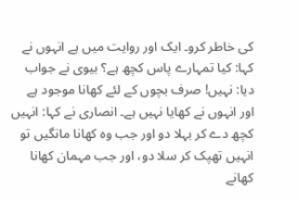کی خاطر کرو۔ ایک اور روایت میں ہے انہوں نے کہا: کیا تمہارے پاس کچھ ہے؟ بیوی نے جواب دیا: نہیں! صرف بچوں کے لئے کھانا موجود ہے اور انہوں نے کھایا نہیں ہے۔ انصاری نے کہا: انہیں کچھ دے کر بہلا دو اور جب وہ کھانا مانگیں تو انہیں تھپک کر سلا دو، اور جب مہمان کھانا کھانے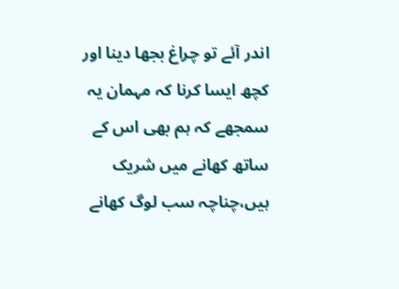اندر آئے تو چراغ بجھا دینا اور کچھ ایسا کرنا کہ مہمان یہ سمجھے کہ ہم بھی اس کے ساتھ کھانے میں شریک ہیں،چناچہ سب لوگ کھانے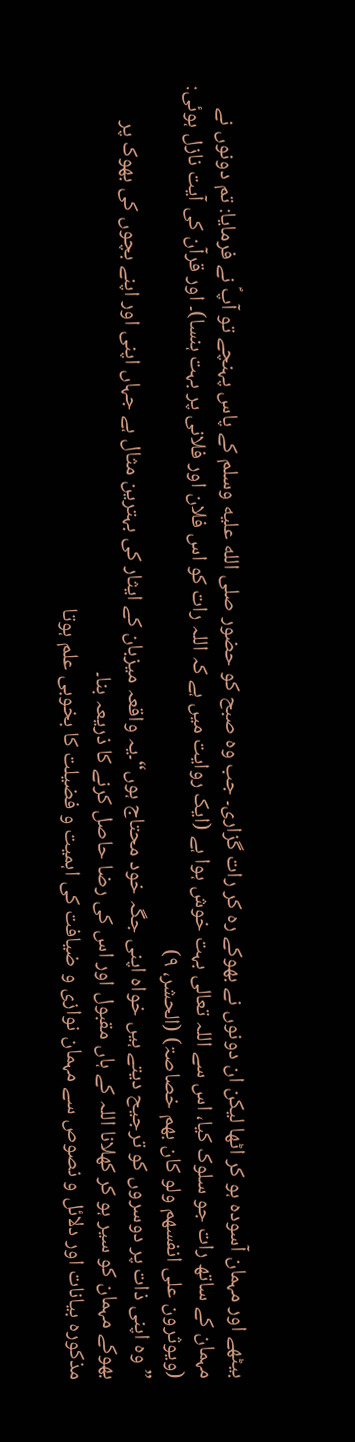بیٹھے اور مہمان آسودہ ہو کر اٹھا لیکن ان دونوں نے بھوکے رہ کر رات گزاری۔ جب وہ صبح کو حضور صلى الله عليه وسلم کے پاس پہنچے تو آپؐ نے فرمایا: تم دونوں نے مہمان کے ساتھ رات جو سلوک کیا، اس سے اللہ تعالی بہت خوش ہوا ہے (ایک روایت میں ہے کہ اللہ رات کو اس فلان اور فلانی پر بہت ہنسا)۔ اور قرآن کی آیت نازل ہوئی:
(ویوثرون علی انفسھم ولو کان بھم خصاصۃ) (الحشر، ۹)
”وہ اپنی ذات پر دوسروں کو ترجیح دیتے ہیں خواہ اپنی جگہ خود محتاج ہوں“۔یہ واقعہ میزبان کے ایثار کی بہترین مثال ہے جہاں اپنی اور اپنے بچوں کی بھوک پر بھوکے مہمان کو سیر ہو کر کھلانا اللہ کے ہاں مقبول اور اس کی رضا حاصل کرنے کا ذریعہ بنا۔
مذکورہ بیانات اور دلائل و نصوص سے مہمان نوازی و ضیافت کی اہمیت و فضیلت کا بخوبی علم ہوتا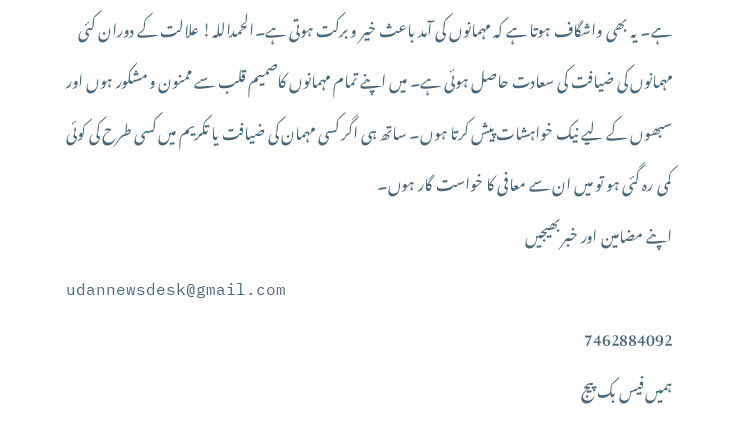ہے۔ یہ بھی واشگاف ہوتا ہے کہ مہمانوں کی آمد باعث خیر و برکت ہوتی ہے۔الحمداللہ! علالت کے دوران کئی مہمانوں کی ضیافت کی سعادت حاصل ہوئی ہے۔ میں اپنے تمام مہمانوں کاصمیم قلب سے ممنون و مشکور ہوں اور سبھوں کے لیے نیک خواہشات پیش کرتا ہوں۔ ساتھ ہی اگر کسی مہمان کی ضیافت یا تکریم میں کسی طرح کی کوئی کمی رہ گئی ہو تو میں ان سے معافی کا خواست گار ہوں۔
اپنے مضامین اور خبر بھیجیں
udannewsdesk@gmail.com
7462884092
ہمیں فیس بک پیج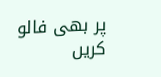پر بھی فالو کریں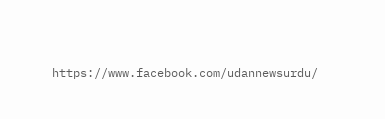https://www.facebook.com/udannewsurdu/